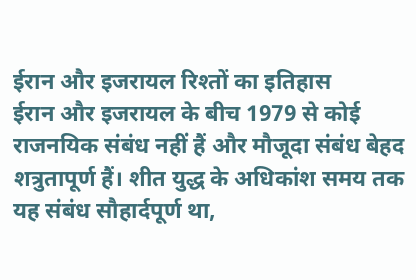ईरान और इजरायल रिश्तों का इतिहास
ईरान और इजरायल के बीच 1979 से कोई राजनयिक संबंध नहीं हैं और मौजूदा संबंध बेहद शत्रुतापूर्ण हैं। शीत युद्ध के अधिकांश समय तक यह संबंध सौहार्दपूर्ण था,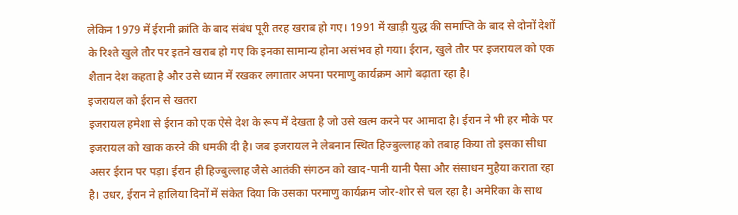लेकिन 1979 में ईरानी क्रांति के बाद संबंध पूरी तरह खराब हो गए। 1991 में खाड़ी युद्ध की समाप्ति के बाद से दोनों देशों के रिश्ते खुले तौर पर इतने खराब हो गए कि इनका सामान्य होना असंभव हो गया। ईरान, खुले तौर पर इजरायल को एक शैतान देश कहता है और उसे ध्यान में रखकर लगातार अपना परमाणु कार्यक्रम आगे बढ़ाता रहा है।
इजरायल को ईरान से खतरा
इजरायल हमेशा से ईरान को एक ऐसे देश के रूप में देखता है जो उसे खत्म करने पर आमादा है। ईरान ने भी हर मौके पर इजरायल को खाक करने की धमकी दी है। जब इजरायल ने लेबनान स्थित हिज्बुल्लाह को तबाह किया तो इसका सीधा असर ईरान पर पड़ा। ईरान ही हिज्बुल्लाह जैसे आतंकी संगठन को खाद-पानी यानी पैसा और संसाधन मुहैया कराता रहा है। उधर, ईरान ने हालिया दिनों में संकेत दिया कि उसका परमाणु कार्यक्रम जोर-शोर से चल रहा है। अमेरिका के साथ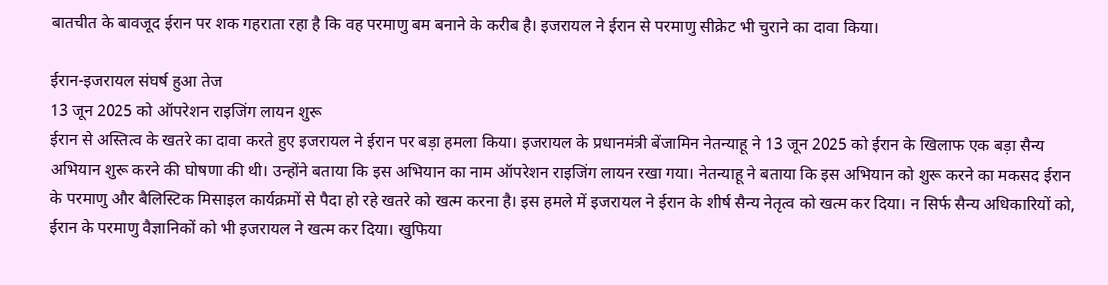बातचीत के बावजूद ईरान पर शक गहराता रहा है कि वह परमाणु बम बनाने के करीब है। इजरायल ने ईरान से परमाणु सीक्रेट भी चुराने का दावा किया।

ईरान-इजरायल संघर्ष हुआ तेज
13 जून 2025 को ऑपरेशन राइजिंग लायन शुरू
ईरान से अस्तित्व के खतरे का दावा करते हुए इजरायल ने ईरान पर बड़ा हमला किया। इजरायल के प्रधानमंत्री बेंजामिन नेतन्याहू ने 13 जून 2025 को ईरान के खिलाफ एक बड़ा सैन्य अभियान शुरू करने की घोषणा की थी। उन्होंने बताया कि इस अभियान का नाम ऑपरेशन राइजिंग लायन रखा गया। नेतन्याहू ने बताया कि इस अभियान को शुरू करने का मकसद ईरान के परमाणु और बैलिस्टिक मिसाइल कार्यक्रमों से पैदा हो रहे खतरे को खत्म करना है। इस हमले में इजरायल ने ईरान के शीर्ष सैन्य नेतृत्व को खत्म कर दिया। न सिर्फ सैन्य अधिकारियों को, ईरान के परमाणु वैज्ञानिकों को भी इजरायल ने खत्म कर दिया। खुफिया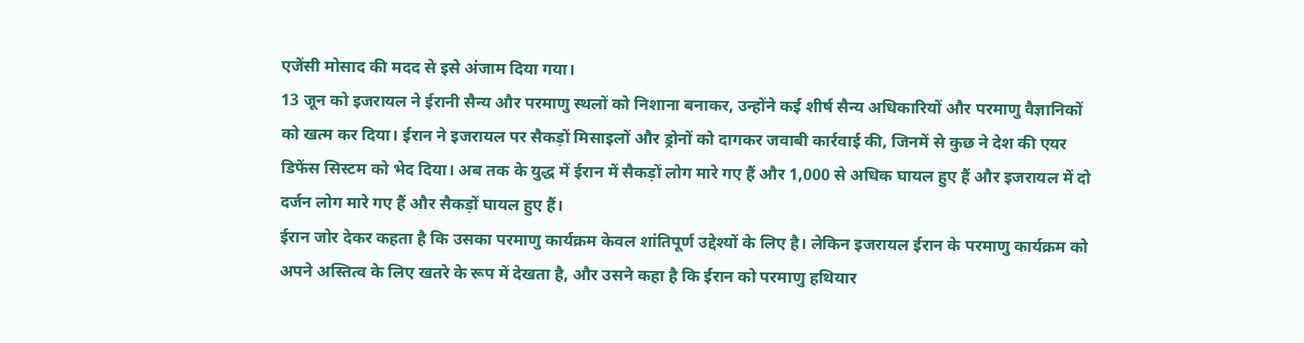एजेंसी मोसाद की मदद से इसे अंजाम दिया गया।
13 जून को इजरायल ने ईरानी सैन्य और परमाणु स्थलों को निशाना बनाकर, उन्होंने कई शीर्ष सैन्य अधिकारियों और परमाणु वैज्ञानिकों को खत्म कर दिया। ईरान ने इजरायल पर सैकड़ों मिसाइलों और ड्रोनों को दागकर जवाबी कार्रवाई की, जिनमें से कुछ ने देश की एयर डिफेंस सिस्टम को भेद दिया। अब तक के युद्ध में ईरान में सैकड़ों लोग मारे गए हैं और 1,000 से अधिक घायल हुए हैं और इजरायल में दो दर्जन लोग मारे गए हैं और सैकड़ों घायल हुए हैं।
ईरान जोर देकर कहता है कि उसका परमाणु कार्यक्रम केवल शांतिपूर्ण उद्देश्यों के लिए है। लेकिन इजरायल ईरान के परमाणु कार्यक्रम को अपने अस्तित्व के लिए खतरे के रूप में देखता है, और उसने कहा है कि ईरान को परमाणु हथियार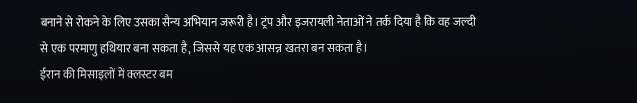बनाने से रोकने के लिए उसका सैन्य अभियान जरूरी है। ट्रंप और इजरायली नेताओं ने तर्क दिया है कि वह जल्दी से एक परमाणु हथियार बना सकता है, जिससे यह एक आसन्न खतरा बन सकता है।
ईरान की मिसाइलों में क्लस्टर बम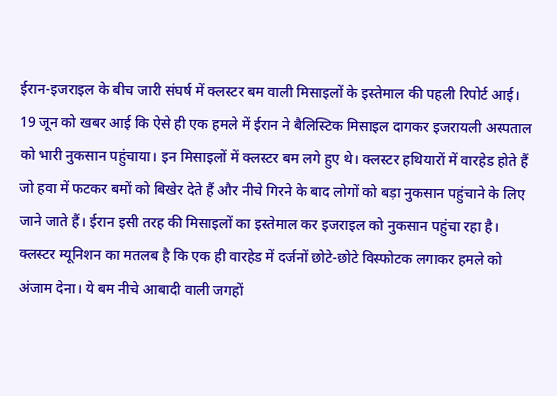ईरान-इजराइल के बीच जारी संघर्ष में क्लस्टर बम वाली मिसाइलों के इस्तेमाल की पहली रिपोर्ट आई। 19 जून को खबर आई कि ऐसे ही एक हमले में ईरान ने बैलिस्टिक मिसाइल दागकर इजरायली अस्पताल को भारी नुकसान पहुंचाया। इन मिसाइलों में क्लस्टर बम लगे हुए थे। क्लस्टर हथियारों में वारहेड होते हैं जो हवा में फटकर बमों को बिखेर देते हैं और नीचे गिरने के बाद लोगों को बड़ा नुकसान पहुंचाने के लिए जाने जाते हैं। ईरान इसी तरह की मिसाइलों का इस्तेमाल कर इजराइल को नुकसान पहुंचा रहा है। क्लस्टर म्यूनिशन का मतलब है कि एक ही वारहेड में दर्जनों छोटे-छोटे विस्फोटक लगाकर हमले को अंजाम देना। ये बम नीचे आबादी वाली जगहों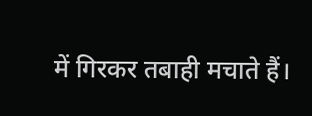में गिरकर तबाही मचाते हैं।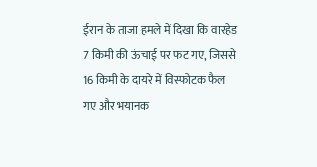ईरान के ताजा हमले में दिखा कि वारहेड 7 किमी की ऊंचाई पर फट गए, जिससे 16 किमी के दायरे में विस्फोटक फैल गए और भयानक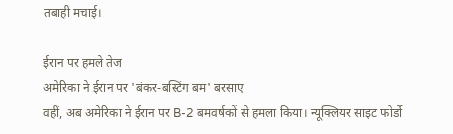तबाही मचाई।

ईरान पर हमले तेज
अमेरिका ने ईरान पर 'बंकर-बस्टिंग बम' बरसाए
वहीं, अब अमेरिका ने ईरान पर B-2 बमवर्षकों से हमला किया। न्यूक्लियर साइट फोर्डो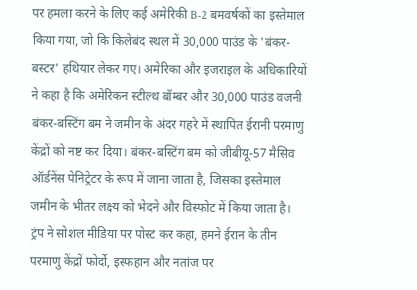पर हमला करने के लिए कई अमेरिकी B-2 बमवर्षकों का इस्तेमाल किया गया, जो कि किलेबंद स्थल में 30,000 पाउंड के 'बंकर-बस्टर' हथियार लेकर गए। अमेरिका और इजराइल के अधिकारियों ने कहा है कि अमेरिकन स्टील्थ बॉम्बर और 30,000 पाउंड वजनी बंकर-बस्टिंग बम ने जमीन के अंदर गहरे में स्थापित ईरानी परमाणु केंद्रों को नष्ट कर दिया। बंकर-बस्टिंग बम को जीबीयू-57 मैसिव ऑर्डनेंस पेनिट्रेटर के रूप में जाना जाता है, जिसका इस्तेमाल जमीन के भीतर लक्ष्य को भेदने और विस्फोट में किया जाता है।
ट्रंप ने सोशल मीडिया पर पोस्ट कर कहा, हमने ईरान के तीन परमाणु केंद्रों फोर्दो, इस्फहान और नतांज पर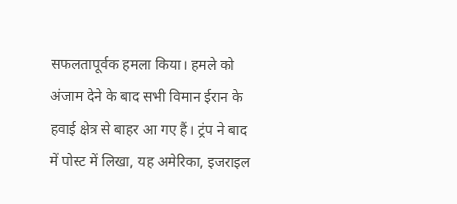सफलतापूर्वक हमला किया। हमले को अंजाम देने के बाद सभी विमान ईरान के हवाई क्षेत्र से बाहर आ गए हैं। ट्रंप ने बाद में पोस्ट में लिखा, यह अमेरिका, इजराइल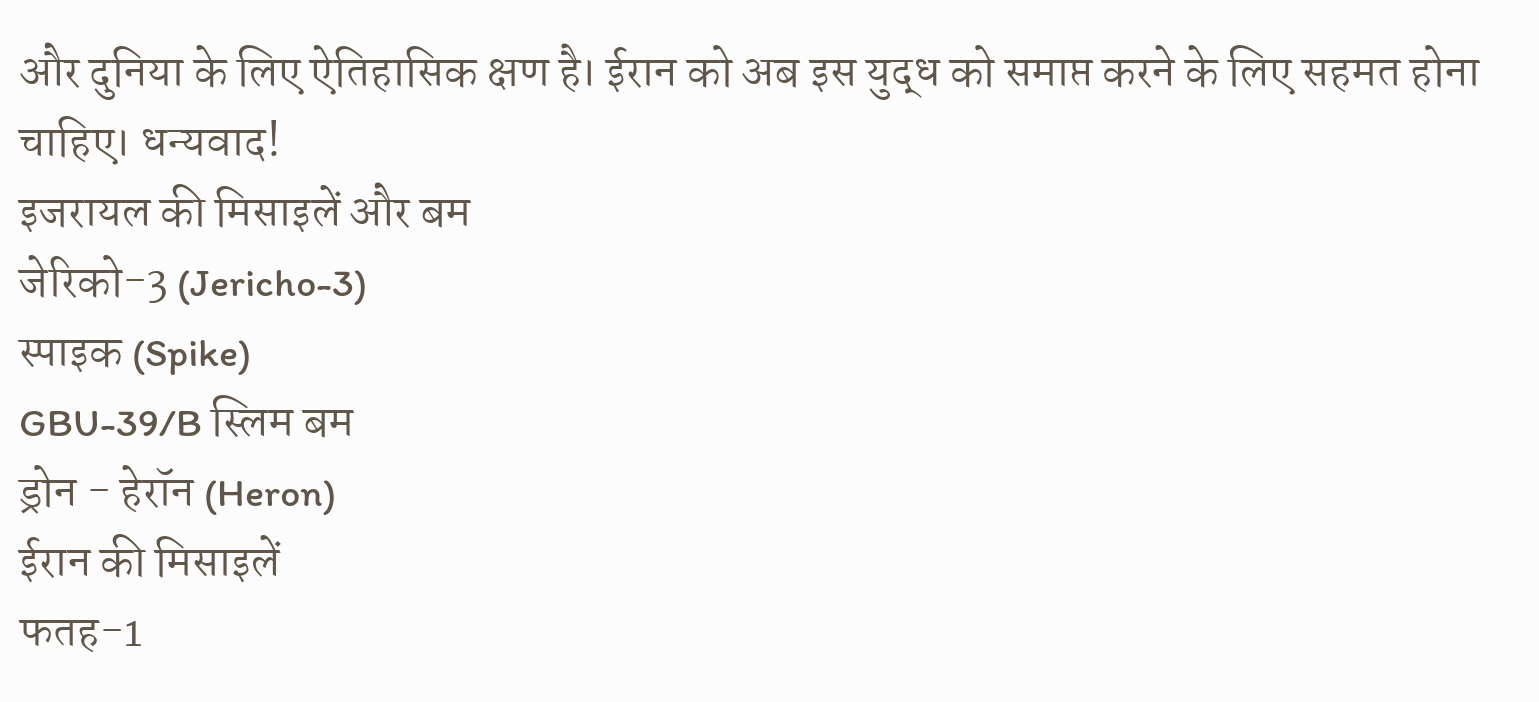और दुनिया के लिए ऐतिहासिक क्षण है। ईरान को अब इस युद्ध को समाप्त करने के लिए सहमत होना चाहिए। धन्यवाद!
इजरायल की मिसाइलें और बम
जेरिको-3 (Jericho-3)
स्पाइक (Spike)
GBU-39/B स्लिम बम
ड्रोन - हेरॉन (Heron)
ईरान की मिसाइलें
फतह-1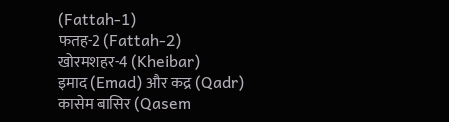(Fattah-1)
फतह-2 (Fattah-2)
खोरमशहर-4 (Kheibar)
इमाद (Emad) और कद्र (Qadr)
कासेम बासिर (Qasem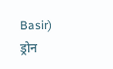Basir)
ड्रोन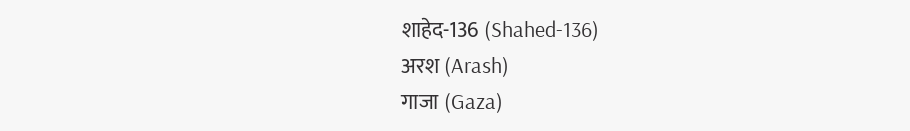शाहेद-136 (Shahed-136)
अरश (Arash)
गाजा (Gaza)